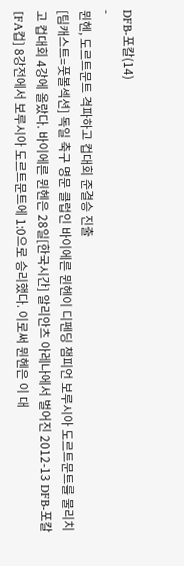DFB-포칼(14)
-
뮌헨, 도르트문트 격파하고 컵대회 준결승 진출
[팀캐스트=풋볼섹션] 독일 축구 명문 클럽인 바이에른 뮌헨이 디펜딩 챔피언 보루시아 도르트문트를 물리치고 컵대회 4강에 올랐다. 바이에른 뮌헨은 28일[한국시간] 알리안츠 아레나에서 벌어진 2012-13 DFB-포칼[FA컵] 8강전에서 보루시아 도르트문트에 1:0으로 승리했다. 이로써 뮌헨은 이 대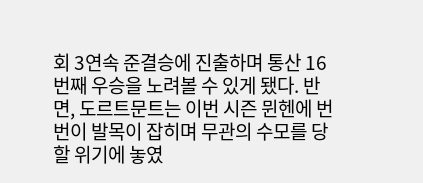회 3연속 준결승에 진출하며 통산 16번째 우승을 노려볼 수 있게 됐다. 반면, 도르트문트는 이번 시즌 뮌헨에 번번이 발목이 잡히며 무관의 수모를 당할 위기에 놓였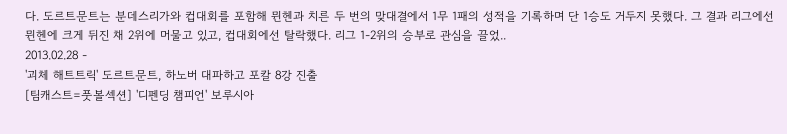다. 도르트문트는 분데스리가와 컵대회를 포함해 뮌헨과 치른 두 번의 맞대결에서 1무 1패의 성적을 기록하며 단 1승도 거두지 못했다. 그 결과 리그에선 뮌헨에 크게 뒤진 채 2위에 머물고 있고, 컵대회에선 탈락했다. 리그 1-2위의 승부로 관심을 끌었..
2013.02.28 -
'괴체 해트트릭' 도르트문트, 하노버 대파하고 포칼 8강 진출
[팀캐스트=풋볼섹션] '디펜딩 챔피언' 보루시아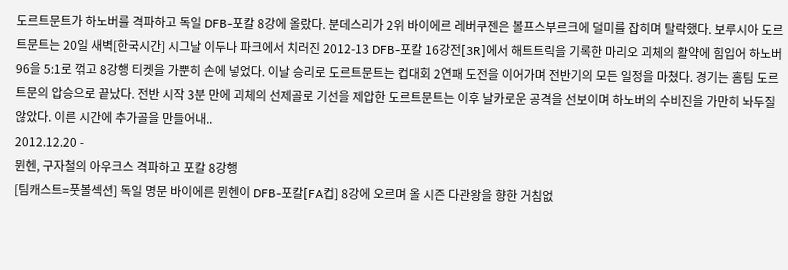도르트문트가 하노버를 격파하고 독일 DFB-포칼 8강에 올랐다. 분데스리가 2위 바이에르 레버쿠젠은 볼프스부르크에 덜미를 잡히며 탈락했다. 보루시아 도르트문트는 20일 새벽[한국시간] 시그날 이두나 파크에서 치러진 2012-13 DFB-포칼 16강전[3R]에서 해트트릭을 기록한 마리오 괴체의 활약에 힘입어 하노버 96을 5:1로 꺾고 8강행 티켓을 가뿐히 손에 넣었다. 이날 승리로 도르트문트는 컵대회 2연패 도전을 이어가며 전반기의 모든 일정을 마쳤다. 경기는 홈팀 도르트문의 압승으로 끝났다. 전반 시작 3분 만에 괴체의 선제골로 기선을 제압한 도르트문트는 이후 날카로운 공격을 선보이며 하노버의 수비진을 가만히 놔두질 않았다. 이른 시간에 추가골을 만들어내..
2012.12.20 -
뮌헨, 구자철의 아우크스 격파하고 포칼 8강행
[팀캐스트=풋볼섹션] 독일 명문 바이에른 뮌헨이 DFB-포칼[FA컵] 8강에 오르며 올 시즌 다관왕을 향한 거침없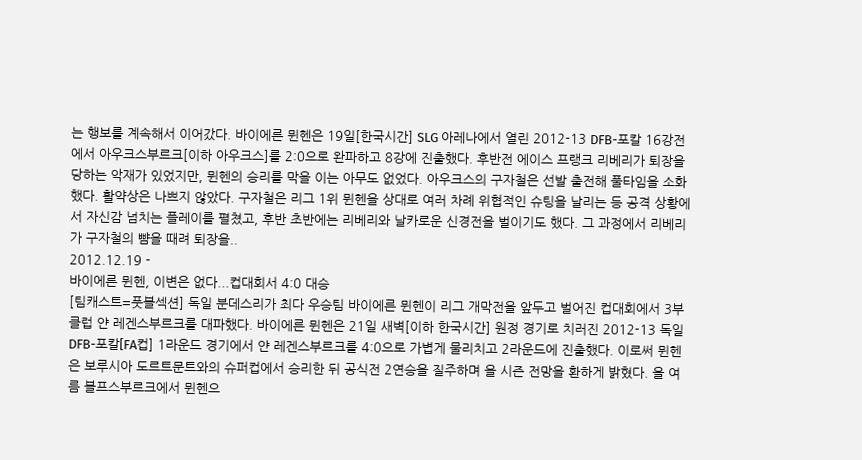는 행보를 계속해서 이어갔다. 바이에른 뮌헨은 19일[한국시간] SLG 아레나에서 열린 2012-13 DFB-포칼 16강전에서 아우크스부르크[이하 아우크스]를 2:0으로 완파하고 8강에 진출했다. 후반전 에이스 프랭크 리베리가 퇴장을 당하는 악재가 있었지만, 뮌헨의 승리를 막을 이는 아무도 없었다. 아우크스의 구자철은 선발 출전해 풀타임을 소화했다. 활약상은 나쁘지 않았다. 구자철은 리그 1위 뮌헨을 상대로 여러 차례 위협적인 슈팅을 날리는 등 공격 상황에서 자신감 넘치는 플레이를 펼쳤고, 후반 초반에는 리베리와 날카로운 신경전을 벌이기도 했다. 그 과정에서 리베리가 구자철의 뺨을 때려 퇴장을..
2012.12.19 -
바이에른 뮌헨, 이변은 없다...컵대회서 4:0 대승
[팀캐스트=풋볼섹션] 독일 분데스리가 최다 우승팀 바이에른 뮌헨이 리그 개막전을 앞두고 벌어진 컵대회에서 3부 클럽 얀 레겐스부르크를 대파했다. 바이에른 뮌헨은 21일 새벽[이하 한국시간] 원정 경기로 치러진 2012-13 독일 DFB-포칼[FA컵] 1라운드 경기에서 얀 레겐스부르크를 4:0으로 가볍게 물리치고 2라운드에 진출했다. 이로써 뮌헨은 보루시아 도르트문트와의 슈퍼컵에서 승리한 뒤 공식전 2연승을 질주하며 올 시즌 전망을 환하게 밝혔다. 올 여름 볼프스부르크에서 뮌헨으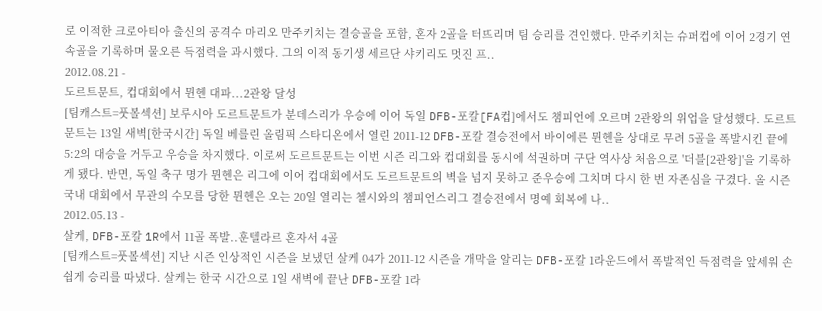로 이적한 크로아티아 출신의 공격수 마리오 만주키치는 결승골을 포함, 혼자 2골을 터뜨리며 팀 승리를 견인했다. 만주키치는 슈퍼컵에 이어 2경기 연속골을 기록하며 물오른 득점력을 과시했다. 그의 이적 동기생 세르단 샤키리도 멋진 프..
2012.08.21 -
도르트문트, 컵대회에서 뮌헨 대파...2관왕 달성
[팀캐스트=풋볼섹션] 보루시아 도르트문트가 분데스리가 우승에 이어 독일 DFB-포칼[FA컵]에서도 챔피언에 오르며 2관왕의 위업을 달성했다. 도르트문트는 13일 새벽[한국시간] 독일 베를린 올림픽 스타디온에서 열린 2011-12 DFB-포칼 결승전에서 바이에른 뮌헨을 상대로 무려 5골을 폭발시킨 끝에 5:2의 대승을 거두고 우승을 차지했다. 이로써 도르트문트는 이번 시즌 리그와 컵대회를 동시에 석권하며 구단 역사상 처음으로 '더블[2관왕]'을 기록하게 됐다. 반면, 독일 축구 명가 뮌헨은 리그에 이어 컵대회에서도 도르트문트의 벽을 넘지 못하고 준우승에 그치며 다시 한 번 자존심을 구겼다. 올 시즌 국내 대회에서 무관의 수모를 당한 뮌헨은 오는 20일 열리는 첼시와의 챔피언스리그 결승전에서 명예 회복에 나..
2012.05.13 -
살케, DFB-포칼 1R에서 11골 폭발..훈텔라르 혼자서 4골
[팀캐스트=풋볼섹션] 지난 시즌 인상적인 시즌을 보냈던 살케 04가 2011-12 시즌을 개막을 알리는 DFB-포칼 1라운드에서 폭발적인 득점력을 앞세워 손쉽게 승리를 따냈다. 살케는 한국 시간으로 1일 새벽에 끝난 DFB-포칼 1라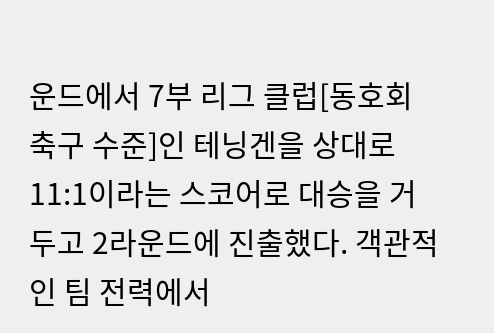운드에서 7부 리그 클럽[동호회 축구 수준]인 테닝겐을 상대로 11:1이라는 스코어로 대승을 거두고 2라운드에 진출했다. 객관적인 팀 전력에서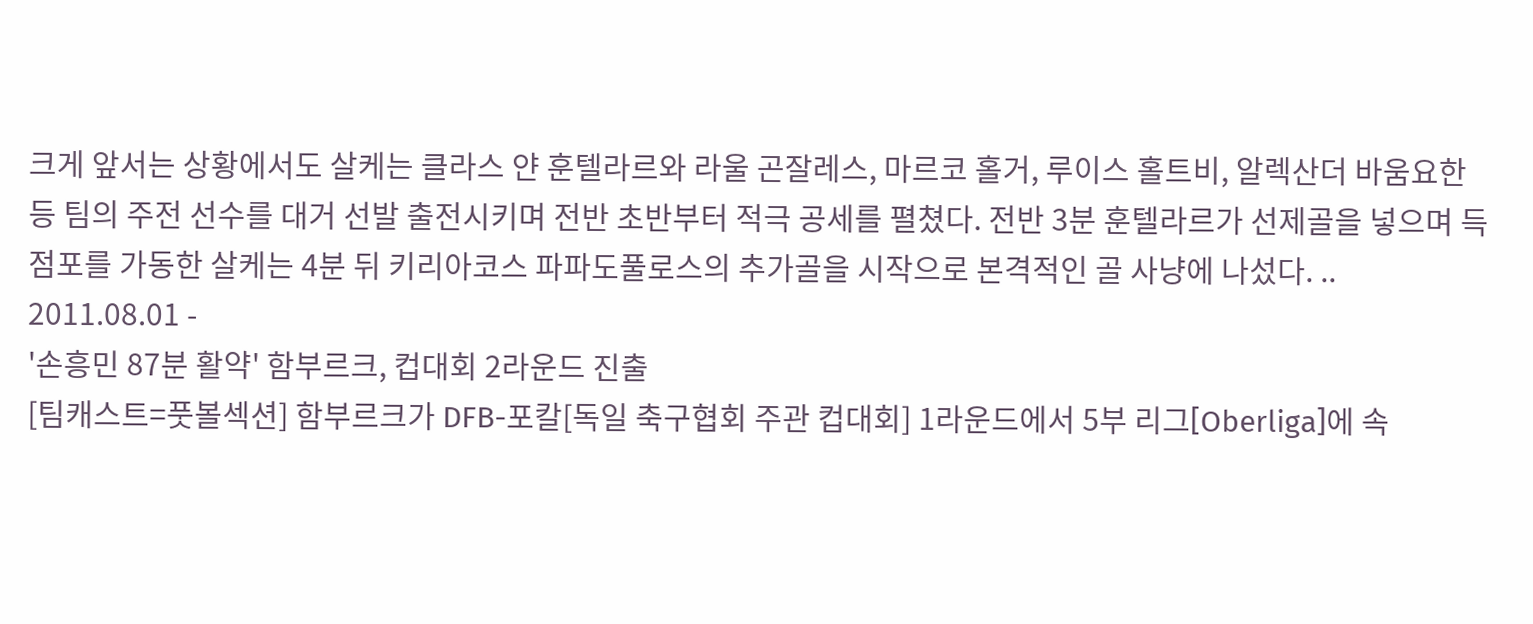크게 앞서는 상황에서도 살케는 클라스 얀 훈텔라르와 라울 곤잘레스, 마르코 홀거, 루이스 홀트비, 알렉산더 바움요한 등 팀의 주전 선수를 대거 선발 출전시키며 전반 초반부터 적극 공세를 펼쳤다. 전반 3분 훈텔라르가 선제골을 넣으며 득점포를 가동한 살케는 4분 뒤 키리아코스 파파도풀로스의 추가골을 시작으로 본격적인 골 사냥에 나섰다. ..
2011.08.01 -
'손흥민 87분 활약' 함부르크, 컵대회 2라운드 진출
[팀캐스트=풋볼섹션] 함부르크가 DFB-포칼[독일 축구협회 주관 컵대회] 1라운드에서 5부 리그[Oberliga]에 속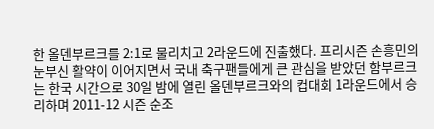한 올덴부르크를 2:1로 물리치고 2라운드에 진출했다. 프리시즌 손흥민의 눈부신 활약이 이어지면서 국내 축구팬들에게 큰 관심을 받았던 함부르크는 한국 시간으로 30일 밤에 열린 올덴부르크와의 컵대회 1라운드에서 승리하며 2011-12 시즌 순조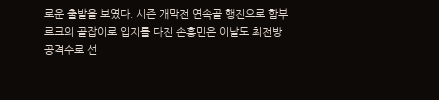로운 출발을 보였다. 시즌 개막전 연속골 행진으로 함부르크의 골잡이로 입지를 다진 손흥민은 이날도 최전방 공격수로 선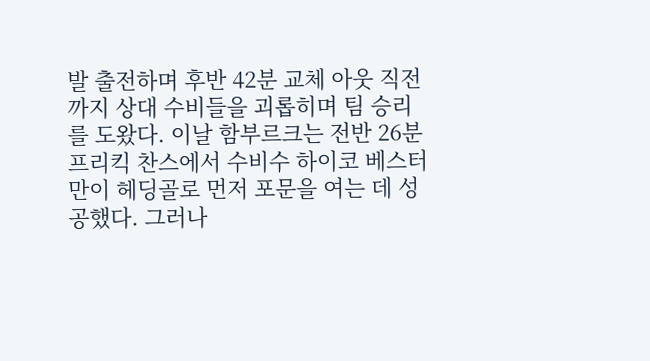발 출전하며 후반 42분 교체 아웃 직전까지 상대 수비들을 괴롭히며 팀 승리를 도왔다. 이날 함부르크는 전반 26분 프리킥 찬스에서 수비수 하이코 베스터만이 헤딩골로 먼저 포문을 여는 데 성공했다. 그러나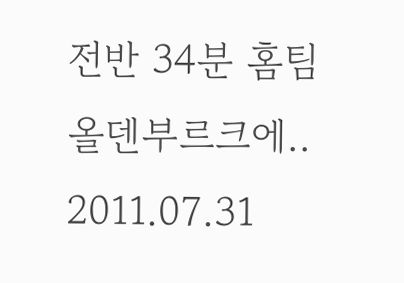전반 34분 홈팀 올덴부르크에..
2011.07.31